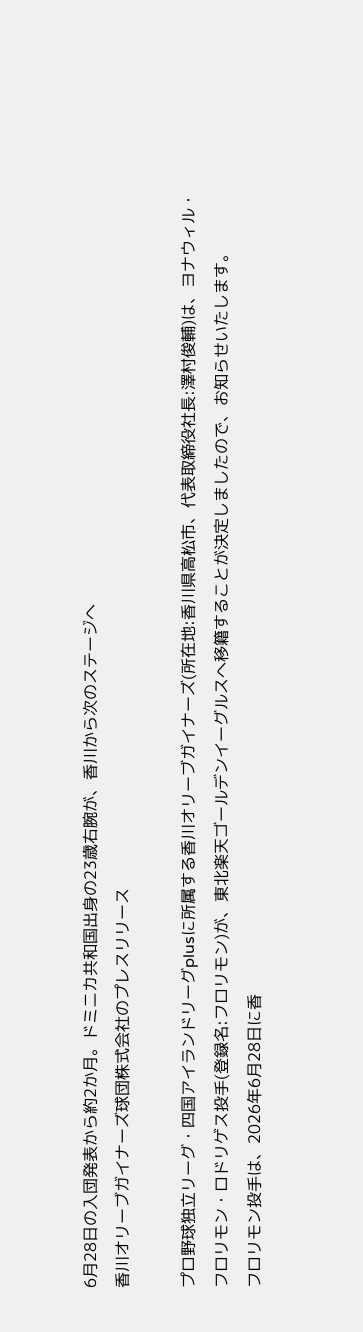6月28日の入団発表から約2か月。ドミニカ共和国出身の23歳右腕が、香川から次のステージへ
香川オリーブガイナーズ球団株式会社のプレスリリース

プロ野球独立リーグ・四国アイランドリーグplusに所属する香川オリーブガイナーズ(所在地:香川県高松市、代表取締役社長:澤村俊輔)は、ヨナウィル・フロリモン・ロドリゲス投手(登録名:フロリモン)が、東北楽天ゴールデンイーグルスへ移籍することが決定しましたので、お知らせいたします。
フロリモン投手は、2026年6月28日に香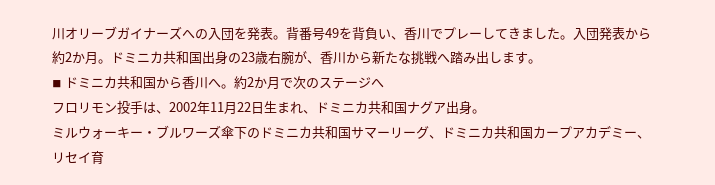川オリーブガイナーズへの入団を発表。背番号49を背負い、香川でプレーしてきました。入団発表から約2か月。ドミニカ共和国出身の23歳右腕が、香川から新たな挑戦へ踏み出します。
◾ ドミニカ共和国から香川へ。約2か月で次のステージへ
フロリモン投手は、2002年11月22日生まれ、ドミニカ共和国ナグア出身。
ミルウォーキー・ブルワーズ傘下のドミニカ共和国サマーリーグ、ドミニカ共和国カープアカデミー、リセイ育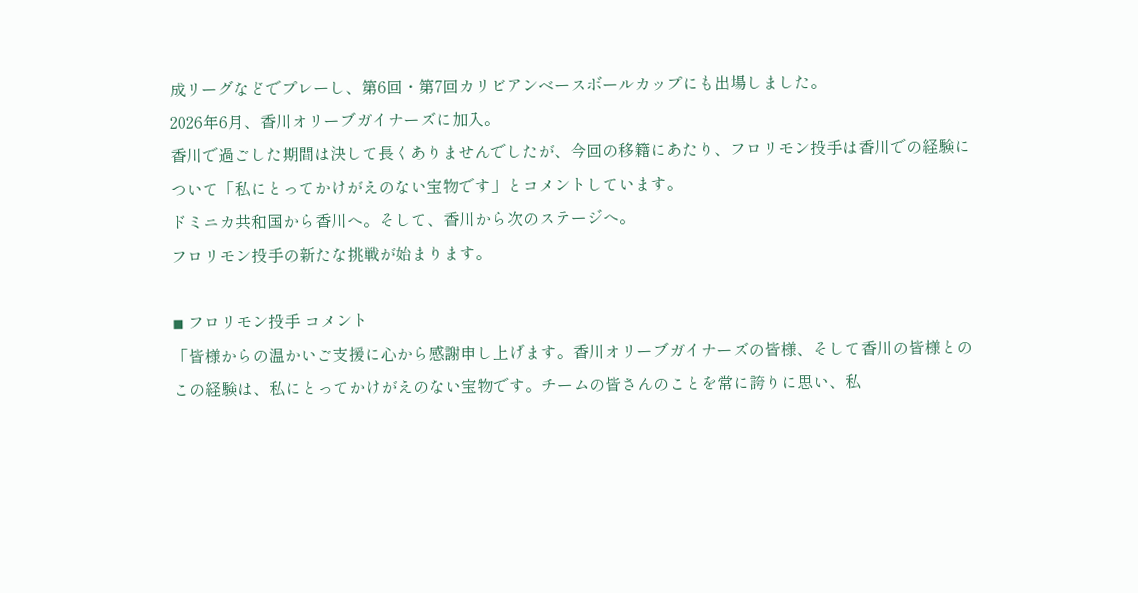成リーグなどでプレーし、第6回・第7回カリビアンベースボールカップにも出場しました。
2026年6月、香川オリーブガイナーズに加入。
香川で過ごした期間は決して長くありませんでしたが、今回の移籍にあたり、フロリモン投手は香川での経験について「私にとってかけがえのない宝物です」とコメントしています。
ドミニカ共和国から香川へ。そして、香川から次のステージへ。
フロリモン投手の新たな挑戦が始まります。

◾ フロリモン投手 コメント
「皆様からの温かいご支援に心から感謝申し上げます。香川オリーブガイナーズの皆様、そして香川の皆様とのこの経験は、私にとってかけがえのない宝物です。チームの皆さんのことを常に誇りに思い、私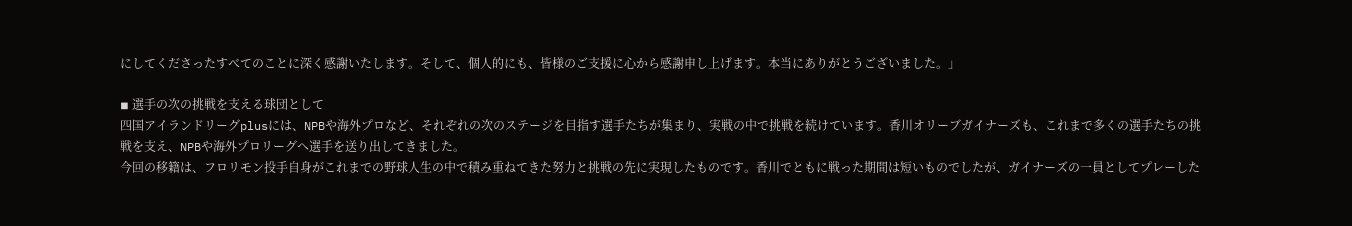にしてくださったすべてのことに深く感謝いたします。そして、個人的にも、皆様のご支援に心から感謝申し上げます。本当にありがとうございました。」

◾ 選手の次の挑戦を支える球団として
四国アイランドリーグplusには、NPBや海外プロなど、それぞれの次のステージを目指す選手たちが集まり、実戦の中で挑戦を続けています。香川オリーブガイナーズも、これまで多くの選手たちの挑戦を支え、NPBや海外プロリーグへ選手を送り出してきました。
今回の移籍は、フロリモン投手自身がこれまでの野球人生の中で積み重ねてきた努力と挑戦の先に実現したものです。香川でともに戦った期間は短いものでしたが、ガイナーズの一員としてプレーした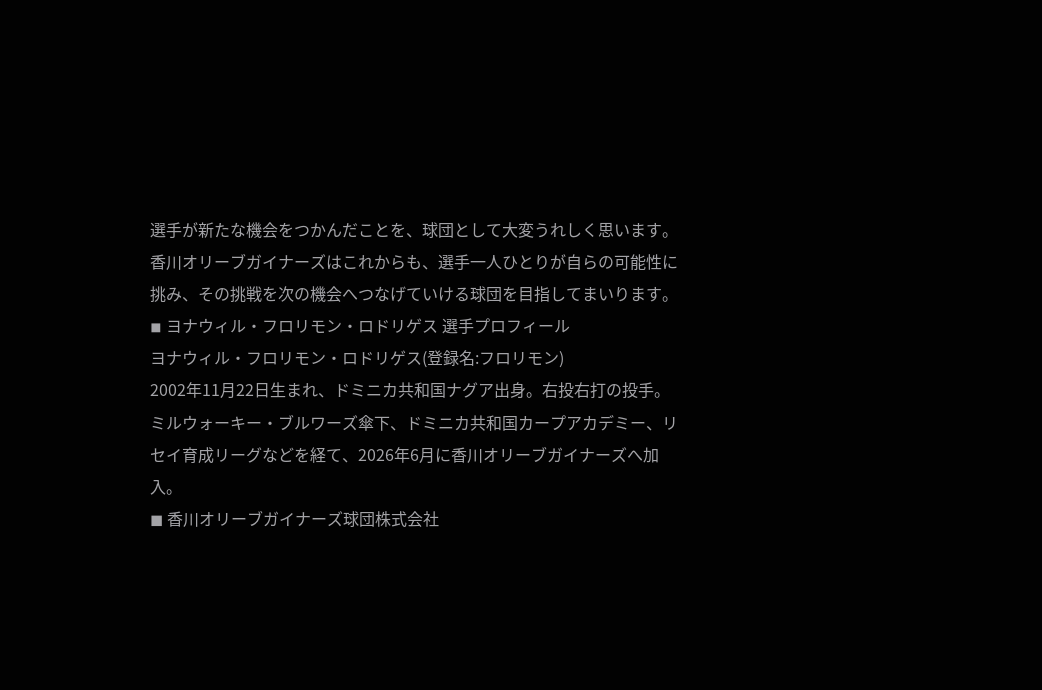選手が新たな機会をつかんだことを、球団として大変うれしく思います。
香川オリーブガイナーズはこれからも、選手一人ひとりが自らの可能性に挑み、その挑戦を次の機会へつなげていける球団を目指してまいります。
◾ ヨナウィル・フロリモン・ロドリゲス 選手プロフィール
ヨナウィル・フロリモン・ロドリゲス(登録名:フロリモン)
2002年11月22日生まれ、ドミニカ共和国ナグア出身。右投右打の投手。
ミルウォーキー・ブルワーズ傘下、ドミニカ共和国カープアカデミー、リセイ育成リーグなどを経て、2026年6月に香川オリーブガイナーズへ加入。
◼ 香川オリーブガイナーズ球団株式会社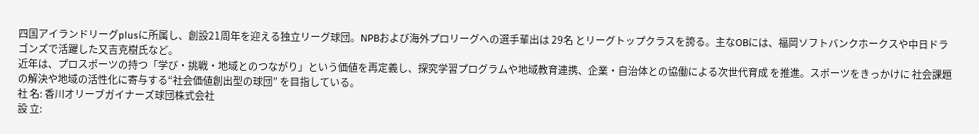四国アイランドリーグplusに所属し、創設21周年を迎える独立リーグ球団。NPBおよび海外プロリーグへの選手輩出は 29名 とリーグトップクラスを誇る。主なOBには、福岡ソフトバンクホークスや中日ドラゴンズで活躍した又吉克樹氏など。
近年は、プロスポーツの持つ「学び・挑戦・地域とのつながり」という価値を再定義し、探究学習プログラムや地域教育連携、企業・自治体との協働による次世代育成 を推進。スポーツをきっかけに 社会課題の解決や地域の活性化に寄与する“社会価値創出型の球団” を目指している。
社 名: 香川オリーブガイナーズ球団株式会社
設 立: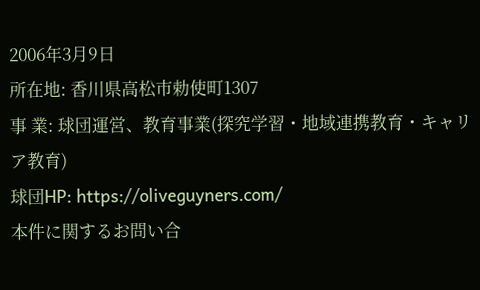2006年3月9日
所在地: 香川県高松市勅使町1307
事 業: 球団運営、教育事業(探究学習・地域連携教育・キャリア教育)
球団HP: https://oliveguyners.com/
本件に関するお問い合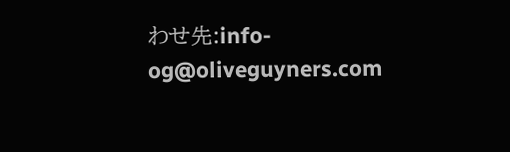わせ先:info-og@oliveguyners.com